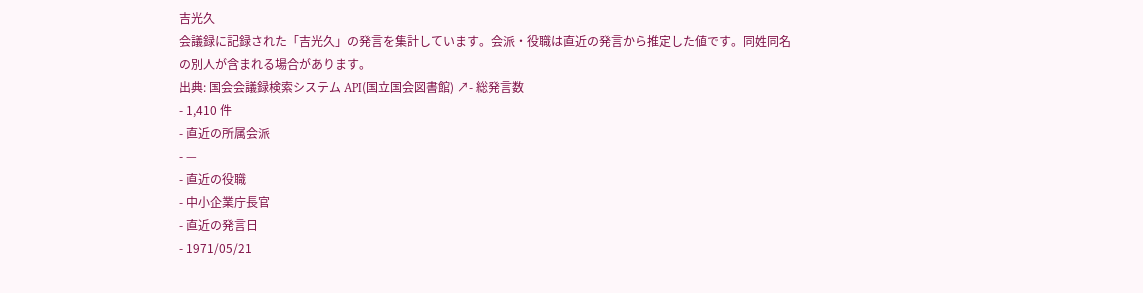吉光久
会議録に記録された「吉光久」の発言を集計しています。会派・役職は直近の発言から推定した値です。同姓同名の別人が含まれる場合があります。
出典: 国会会議録検索システム API(国立国会図書館) ↗- 総発言数
- 1,410 件
- 直近の所属会派
- —
- 直近の役職
- 中小企業庁長官
- 直近の発言日
- 1971/05/21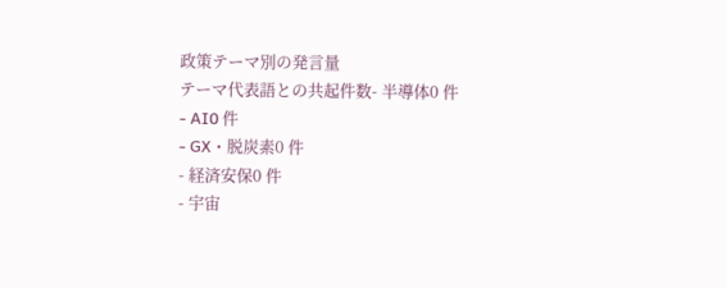政策テーマ別の発言量
テーマ代表語との共起件数- 半導体0 件
- AI0 件
- GX・脱炭素0 件
- 経済安保0 件
- 宇宙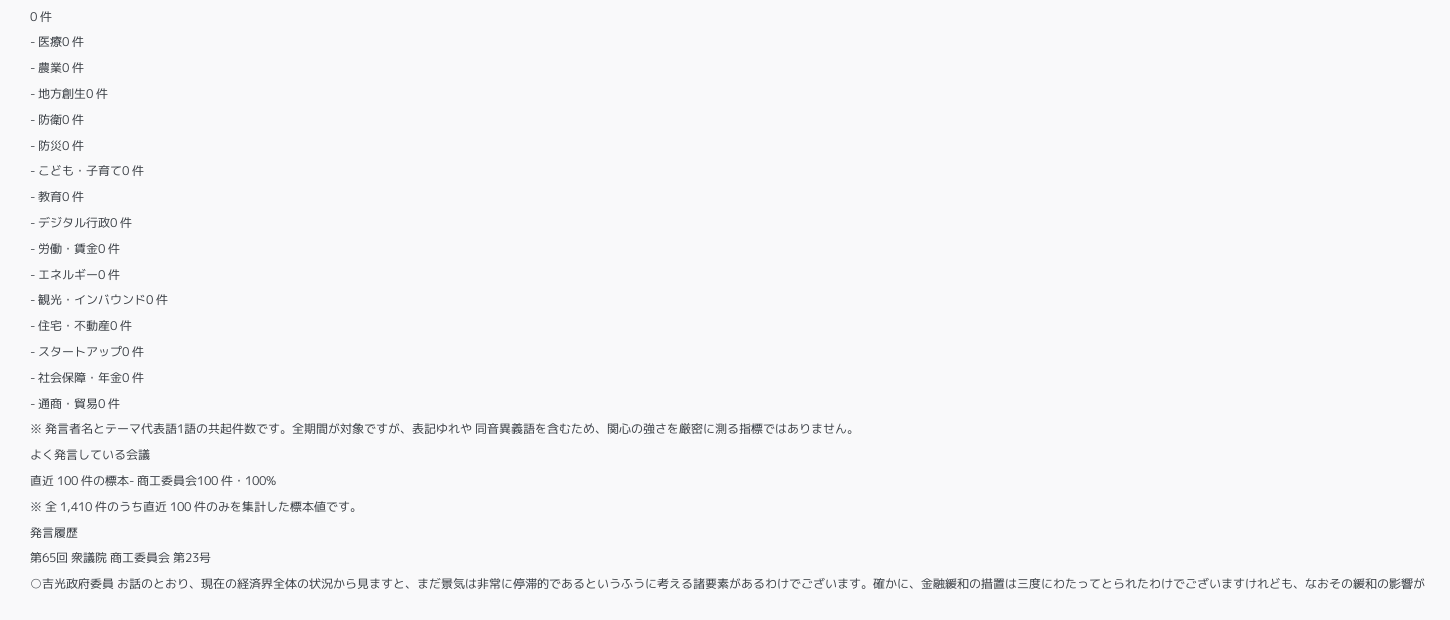0 件
- 医療0 件
- 農業0 件
- 地方創生0 件
- 防衛0 件
- 防災0 件
- こども・子育て0 件
- 教育0 件
- デジタル行政0 件
- 労働・賃金0 件
- エネルギー0 件
- 観光・インバウンド0 件
- 住宅・不動産0 件
- スタートアップ0 件
- 社会保障・年金0 件
- 通商・貿易0 件
※ 発言者名とテーマ代表語1語の共起件数です。全期間が対象ですが、表記ゆれや 同音異義語を含むため、関心の強さを厳密に測る指標ではありません。
よく発言している会議
直近 100 件の標本- 商工委員会100 件・100%
※ 全 1,410 件のうち直近 100 件のみを集計した標本値です。
発言履歴
第65回 衆議院 商工委員会 第23号
○吉光政府委員 お話のとおり、現在の経済界全体の状況から見ますと、まだ景気は非常に停滞的であるというふうに考える諸要素があるわけでございます。確かに、金融緩和の措置は三度にわたってとられたわけでございますけれども、なおその緩和の影響が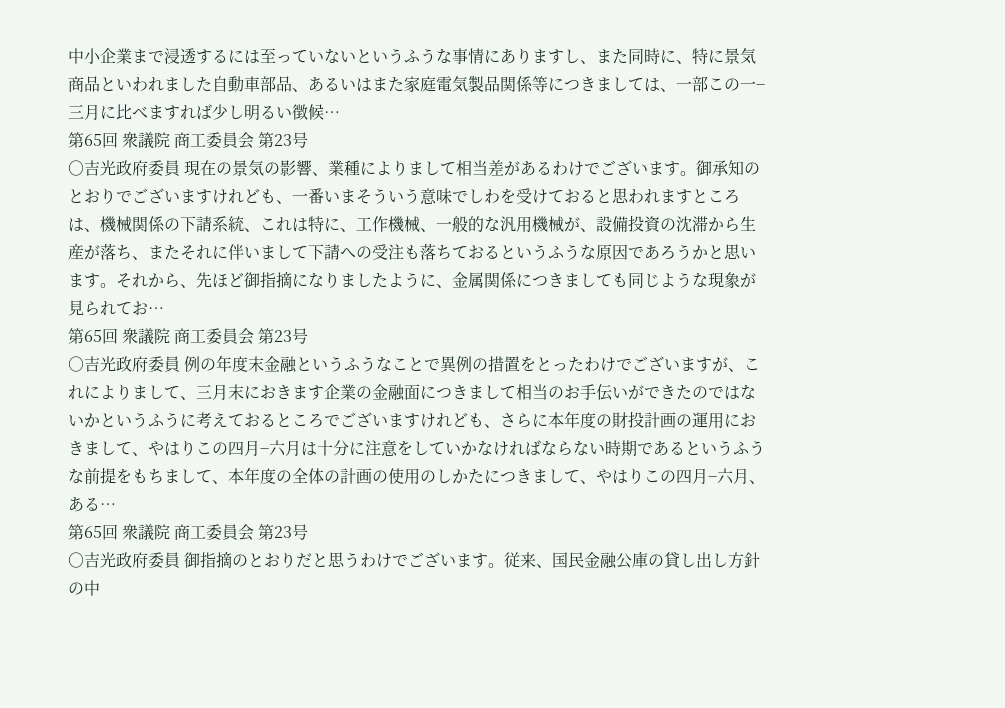中小企業まで浸透するには至っていないというふうな事情にありますし、また同時に、特に景気商品といわれました自動車部品、あるいはまた家庭電気製品関係等につきましては、一部この一−三月に比べますれば少し明るい徴候…
第65回 衆議院 商工委員会 第23号
○吉光政府委員 現在の景気の影響、業種によりまして相当差があるわけでございます。御承知のとおりでございますけれども、一番いまそういう意味でしわを受けておると思われますところは、機械関係の下請系統、これは特に、工作機械、一般的な汎用機械が、設備投資の沈滞から生産が落ち、またそれに伴いまして下請への受注も落ちておるというふうな原因であろうかと思います。それから、先ほど御指摘になりましたように、金属関係につきましても同じような現象が見られてお…
第65回 衆議院 商工委員会 第23号
○吉光政府委員 例の年度末金融というふうなことで異例の措置をとったわけでございますが、これによりまして、三月末におきます企業の金融面につきまして相当のお手伝いができたのではないかというふうに考えておるところでございますけれども、さらに本年度の財投計画の運用におきまして、やはりこの四月−六月は十分に注意をしていかなければならない時期であるというふうな前提をもちまして、本年度の全体の計画の使用のしかたにつきまして、やはりこの四月−六月、ある…
第65回 衆議院 商工委員会 第23号
○吉光政府委員 御指摘のとおりだと思うわけでございます。従来、国民金融公庫の貸し出し方針の中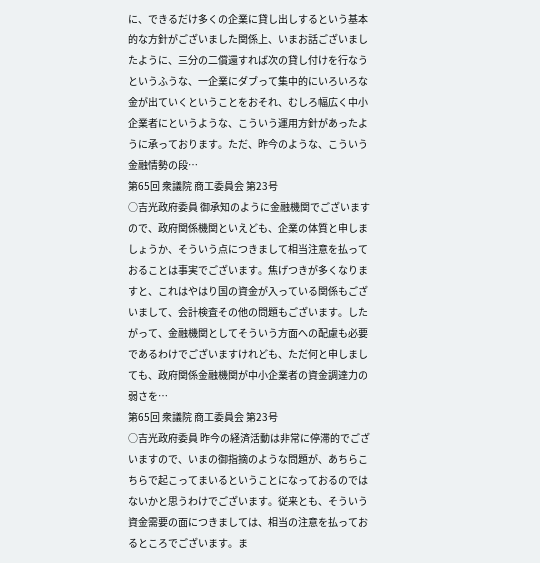に、できるだけ多くの企業に貸し出しするという基本的な方針がございました関係上、いまお話ございましたように、三分の二償還すれば次の貸し付けを行なうというふうな、一企業にダブって集中的にいろいろな金が出ていくということをおそれ、むしろ幅広く中小企業者にというような、こういう運用方針があったように承っております。ただ、昨今のような、こういう金融情勢の段…
第65回 衆議院 商工委員会 第23号
○吉光政府委員 御承知のように金融機関でございますので、政府関係機関といえども、企業の体質と申しましょうか、そういう点につきまして相当注意を払っておることは事実でございます。焦げつきが多くなりますと、これはやはり国の資金が入っている関係もございまして、会計検査その他の問題もございます。したがって、金融機関としてそういう方面への配慮も必要であるわけでございますけれども、ただ何と申しましても、政府関係金融機関が中小企業者の資金調達力の弱さを…
第65回 衆議院 商工委員会 第23号
○吉光政府委員 昨今の経済活動は非常に停滞的でございますので、いまの御指摘のような問題が、あちらこちらで起こってまいるということになっておるのではないかと思うわけでございます。従来とも、そういう資金需要の面につきましては、相当の注意を払っておるところでございます。ま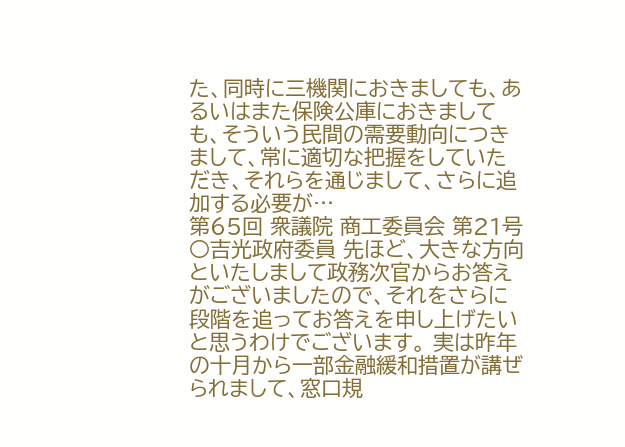た、同時に三機関におきましても、あるいはまた保険公庫におきましても、そういう民間の需要動向につきまして、常に適切な把握をしていただき、それらを通じまして、さらに追加する必要が…
第65回 衆議院 商工委員会 第21号
○吉光政府委員 先ほど、大きな方向といたしまして政務次官からお答えがございましたので、それをさらに段階を追ってお答えを申し上げたいと思うわけでございます。 実は昨年の十月から一部金融緩和措置が講ぜられまして、窓口規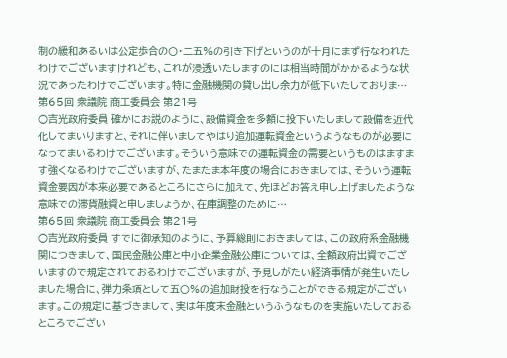制の緩和あるいは公定歩合の〇・二五%の引き下げというのが十月にまず行なわれたわけでございますけれども、これが浸透いたしますのには相当時間がかかるような状況であったわけでございます。特に金融機関の貸し出し余力が低下いたしておりま…
第65回 衆議院 商工委員会 第21号
○吉光政府委員 確かにお説のように、設備資金を多額に投下いたしまして設備を近代化してまいりますと、それに伴いましてやはり追加運転資金というようなものが必要になってまいるわけでございます。そういう意味での運転資金の需要というものはますます強くなるわけでございますが、たまたま本年度の場合におきましては、そういう運転資金要因が本来必要であるところにさらに加えて、先ほどお答え申し上げましたような意味での滞貨融資と申しましょうか、在庫調整のために…
第65回 衆議院 商工委員会 第21号
○吉光政府委員 すでに御承知のように、予算総則におきましては、この政府系金融機関につきまして、国民金融公庫と中小企業金融公庫については、全額政府出資でございますので規定されておるわけでございますが、予見しがたい経済事情が発生いたしました場合に、弾力条項として五〇%の追加財投を行なうことができる規定がございます。この規定に基づきまして、実は年度末金融というふうなものを実施いたしておるところでござい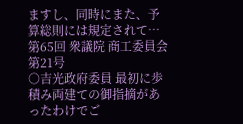ますし、同時にまた、予算総則には規定されて…
第65回 衆議院 商工委員会 第21号
○吉光政府委員 最初に歩積み両建ての御指摘があったわけでご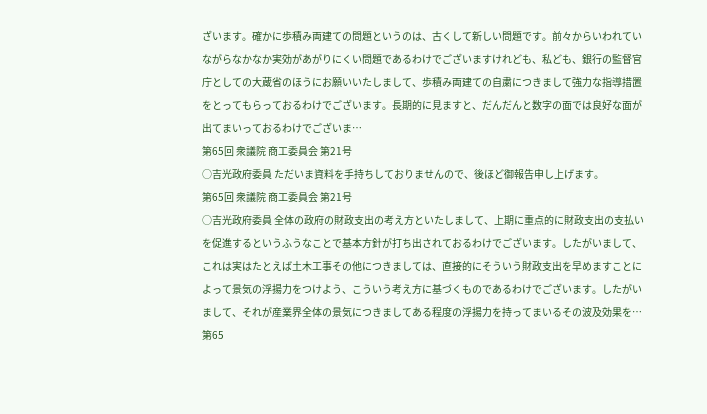ざいます。確かに歩積み両建ての問題というのは、古くして新しい問題です。前々からいわれていながらなかなか実効があがりにくい問題であるわけでございますけれども、私ども、銀行の監督官庁としての大蔵省のほうにお願いいたしまして、歩積み両建ての自粛につきまして強力な指導措置をとってもらっておるわけでございます。長期的に見ますと、だんだんと数字の面では良好な面が出てまいっておるわけでございま…
第65回 衆議院 商工委員会 第21号
○吉光政府委員 ただいま資料を手持ちしておりませんので、後ほど御報告申し上げます。
第65回 衆議院 商工委員会 第21号
○吉光政府委員 全体の政府の財政支出の考え方といたしまして、上期に重点的に財政支出の支払いを促進するというふうなことで基本方針が打ち出されておるわけでございます。したがいまして、これは実はたとえば土木工事その他につきましては、直接的にそういう財政支出を早めますことによって景気の浮揚力をつけよう、こういう考え方に基づくものであるわけでございます。したがいまして、それが産業界全体の景気につきましてある程度の浮揚力を持ってまいるその波及効果を…
第65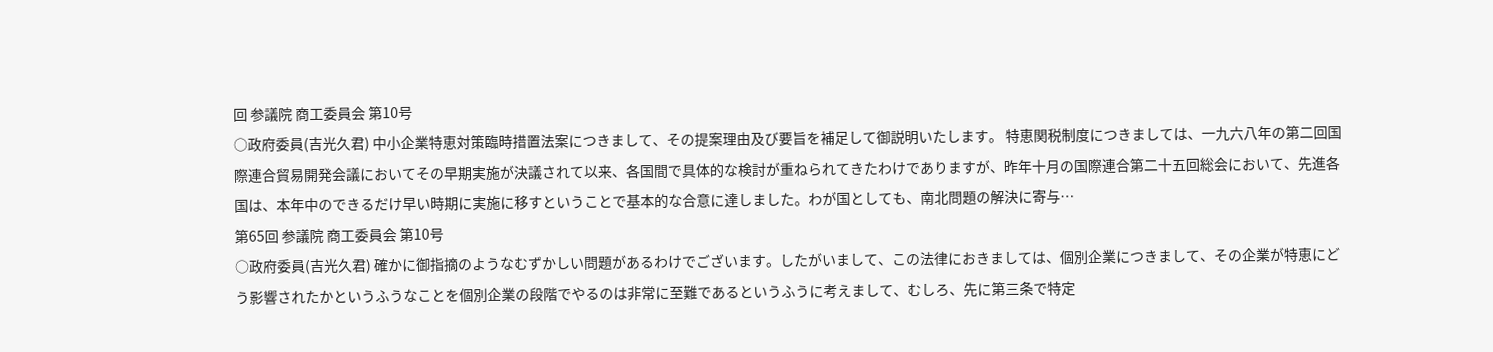回 参議院 商工委員会 第10号
○政府委員(吉光久君) 中小企業特恵対策臨時措置法案につきまして、その提案理由及び要旨を補足して御説明いたします。 特恵関税制度につきましては、一九六八年の第二回国際連合貿易開発会議においてその早期実施が決議されて以来、各国間で具体的な検討が重ねられてきたわけでありますが、昨年十月の国際連合第二十五回総会において、先進各国は、本年中のできるだけ早い時期に実施に移すということで基本的な合意に達しました。わが国としても、南北問題の解決に寄与…
第65回 参議院 商工委員会 第10号
○政府委員(吉光久君) 確かに御指摘のようなむずかしい問題があるわけでございます。したがいまして、この法律におきましては、個別企業につきまして、その企業が特恵にどう影響されたかというふうなことを個別企業の段階でやるのは非常に至難であるというふうに考えまして、むしろ、先に第三条で特定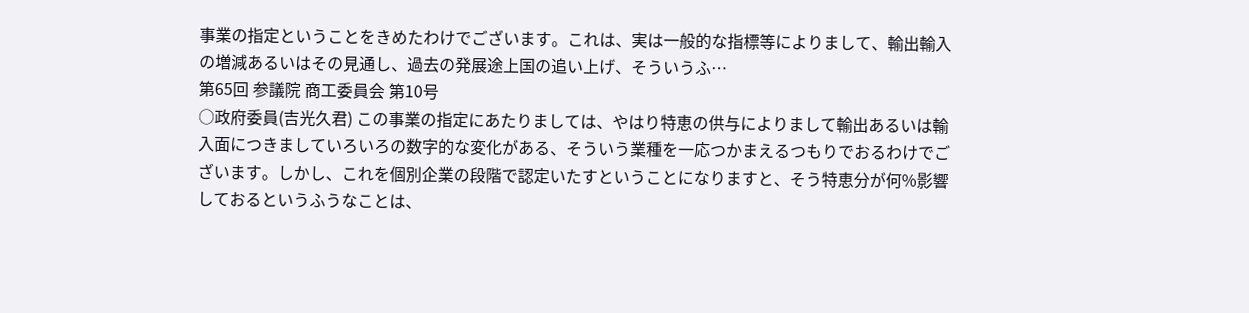事業の指定ということをきめたわけでございます。これは、実は一般的な指標等によりまして、輸出輸入の増減あるいはその見通し、過去の発展途上国の追い上げ、そういうふ…
第65回 参議院 商工委員会 第10号
○政府委員(吉光久君) この事業の指定にあたりましては、やはり特恵の供与によりまして輸出あるいは輸入面につきましていろいろの数字的な変化がある、そういう業種を一応つかまえるつもりでおるわけでございます。しかし、これを個別企業の段階で認定いたすということになりますと、そう特恵分が何%影響しておるというふうなことは、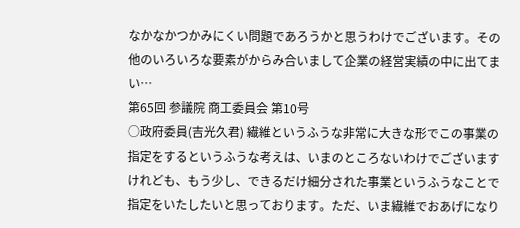なかなかつかみにくい問題であろうかと思うわけでございます。その他のいろいろな要素がからみ合いまして企業の経営実績の中に出てまい…
第65回 参議院 商工委員会 第10号
○政府委員(吉光久君) 繊維というふうな非常に大きな形でこの事業の指定をするというふうな考えは、いまのところないわけでございますけれども、もう少し、できるだけ細分された事業というふうなことで指定をいたしたいと思っております。ただ、いま繊維でおあげになり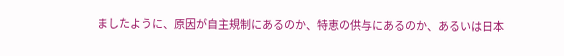ましたように、原因が自主規制にあるのか、特恵の供与にあるのか、あるいは日本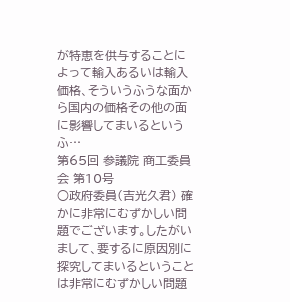が特恵を供与することによって輸入あるいは輸入価格、そういうふうな面から国内の価格その他の面に影響してまいるというふ…
第65回 参議院 商工委員会 第10号
○政府委員(吉光久君) 確かに非常にむずかしい問題でございます。したがいまして、要するに原因別に探究してまいるということは非常にむずかしい問題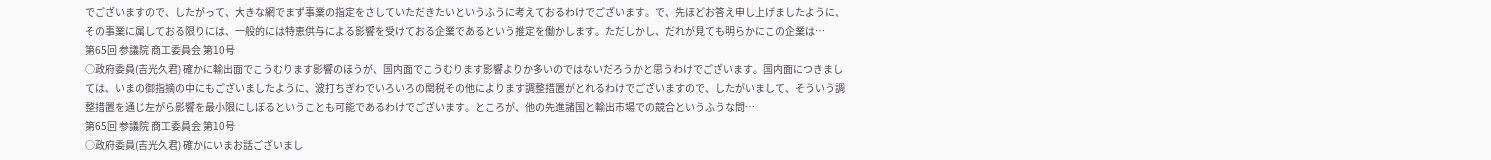でございますので、したがって、大きな網でまず事業の指定をさしていただきたいというふうに考えておるわけでございます。で、先ほどお答え申し上げましたように、その事業に属しておる限りには、一般的には特恵供与による影響を受けておる企業であるという推定を働かします。ただしかし、だれが見ても明らかにこの企業は…
第65回 参議院 商工委員会 第10号
○政府委員(吉光久君) 確かに輸出面でこうむります影響のほうが、国内面でこうむります影響よりか多いのではないだろうかと思うわけでございます。国内面につきましては、いまの御指摘の中にもございましたように、波打ちぎわでいろいろの関税その他によります調整措置がとれるわけでございますので、したがいまして、そういう調整措置を通じ左がら影響を最小限にしぼるということも可能であるわけでございます。ところが、他の先進諸国と輸出市場での競合というふうな問…
第65回 参議院 商工委員会 第10号
○政府委員(吉光久君) 確かにいまお話ございまし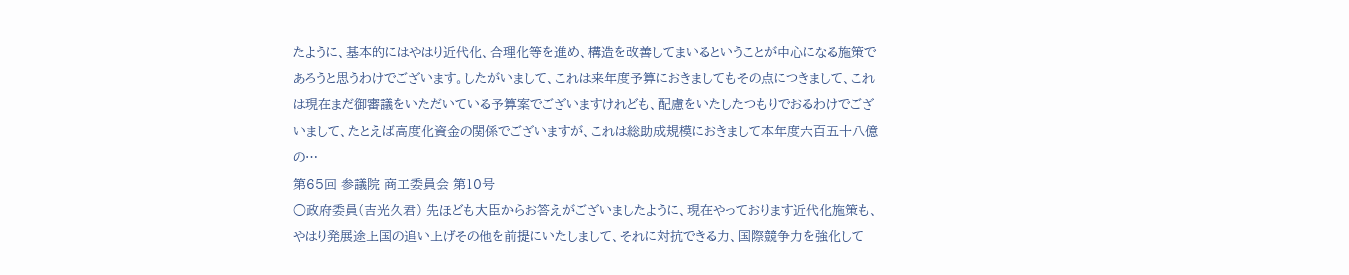たように、基本的にはやはり近代化、合理化等を進め、構造を改善してまいるということが中心になる施策であろうと思うわけでございます。したがいまして、これは来年度予算におきましてもその点につきまして、これは現在まだ御審議をいただいている予算案でございますけれども、配慮をいたしたつもりでおるわけでございまして、たとえば高度化資金の関係でございますが、これは総助成規模におきまして本年度六百五十八億の…
第65回 参議院 商工委員会 第10号
○政府委員(吉光久君) 先ほども大臣からお答えがございましたように、現在やっております近代化施策も、やはり発展途上国の追い上げその他を前提にいたしまして、それに対抗できる力、国際競争力を強化して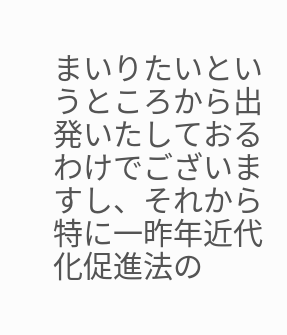まいりたいというところから出発いたしておるわけでございますし、それから特に一昨年近代化促進法の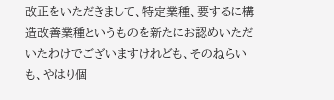改正をいただきまして、特定業種、要するに構造改善業種というものを新たにお認めいただいたわけでございますけれども、そのねらいも、やはり個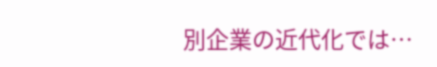別企業の近代化では…